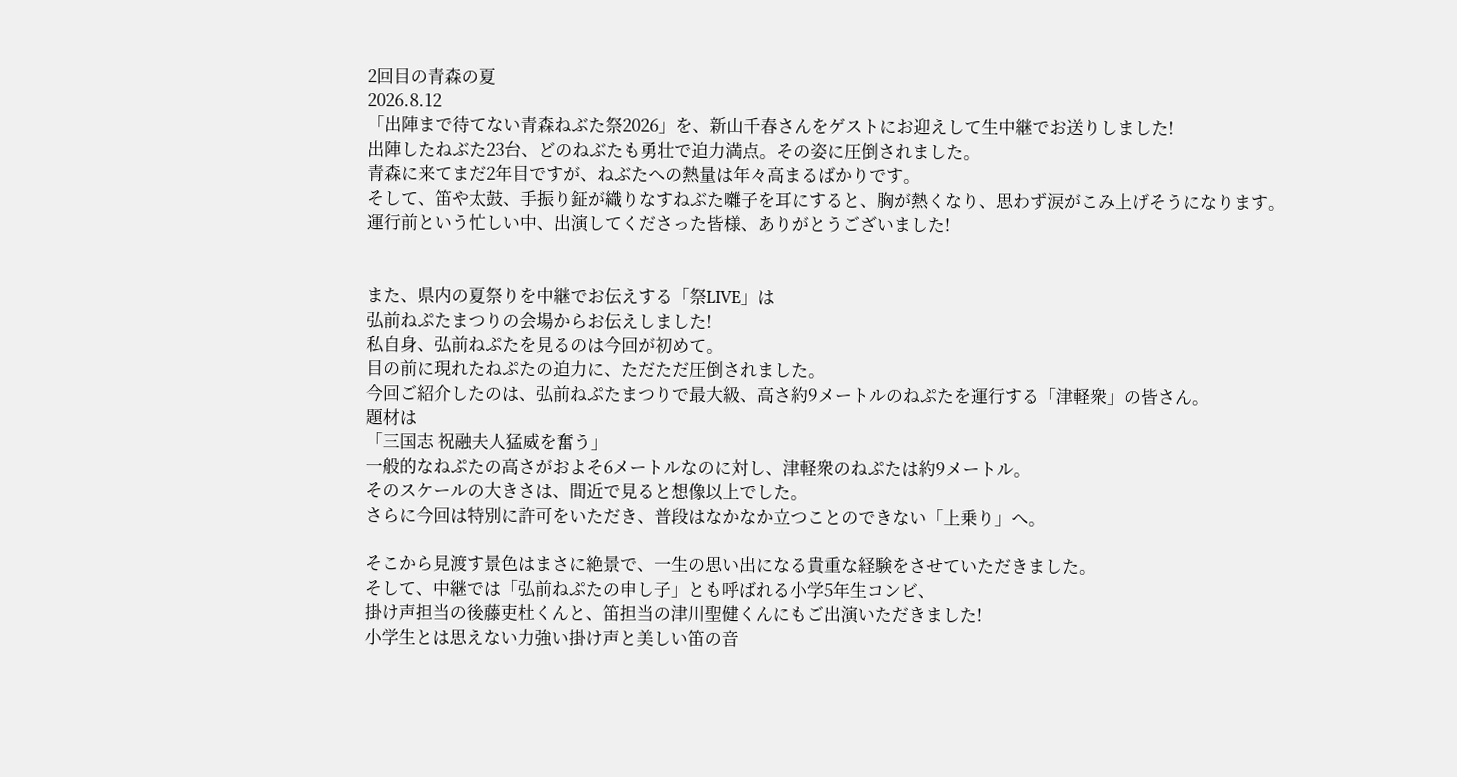2回目の青森の夏
2026.8.12
「出陣まで待てない青森ねぶた祭2026」を、新山千春さんをゲストにお迎えして生中継でお送りしました!
出陣したねぶた23台、どのねぶたも勇壮で迫力満点。その姿に圧倒されました。
青森に来てまだ2年目ですが、ねぶたへの熱量は年々高まるばかりです。
そして、笛や太鼓、手振り鉦が織りなすねぶた囃子を耳にすると、胸が熱くなり、思わず涙がこみ上げそうになります。
運行前という忙しい中、出演してくださった皆様、ありがとうございました!


また、県内の夏祭りを中継でお伝えする「祭LIVE」は
弘前ねぷたまつりの会場からお伝えしました!
私自身、弘前ねぷたを見るのは今回が初めて。
目の前に現れたねぷたの迫力に、ただただ圧倒されました。
今回ご紹介したのは、弘前ねぷたまつりで最大級、高さ約9メートルのねぷたを運行する「津軽衆」の皆さん。
題材は
「三国志 祝融夫人猛威を奮う」
一般的なねぷたの高さがおよそ6メートルなのに対し、津軽衆のねぷたは約9メートル。
そのスケールの大きさは、間近で見ると想像以上でした。
さらに今回は特別に許可をいただき、普段はなかなか立つことのできない「上乗り」へ。

そこから見渡す景色はまさに絶景で、一生の思い出になる貴重な経験をさせていただきました。
そして、中継では「弘前ねぷたの申し子」とも呼ばれる小学5年生コンビ、
掛け声担当の後藤吏杜くんと、笛担当の津川聖健くんにもご出演いただきました!
小学生とは思えない力強い掛け声と美しい笛の音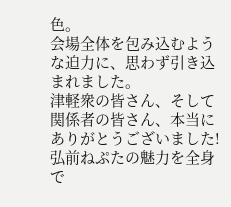色。
会場全体を包み込むような迫力に、思わず引き込まれました。
津軽衆の皆さん、そして関係者の皆さん、本当にありがとうございました!
弘前ねぷたの魅力を全身で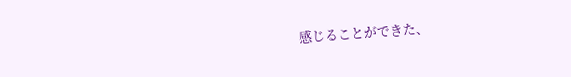感じることができた、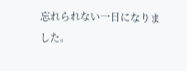忘れられない一日になりました。